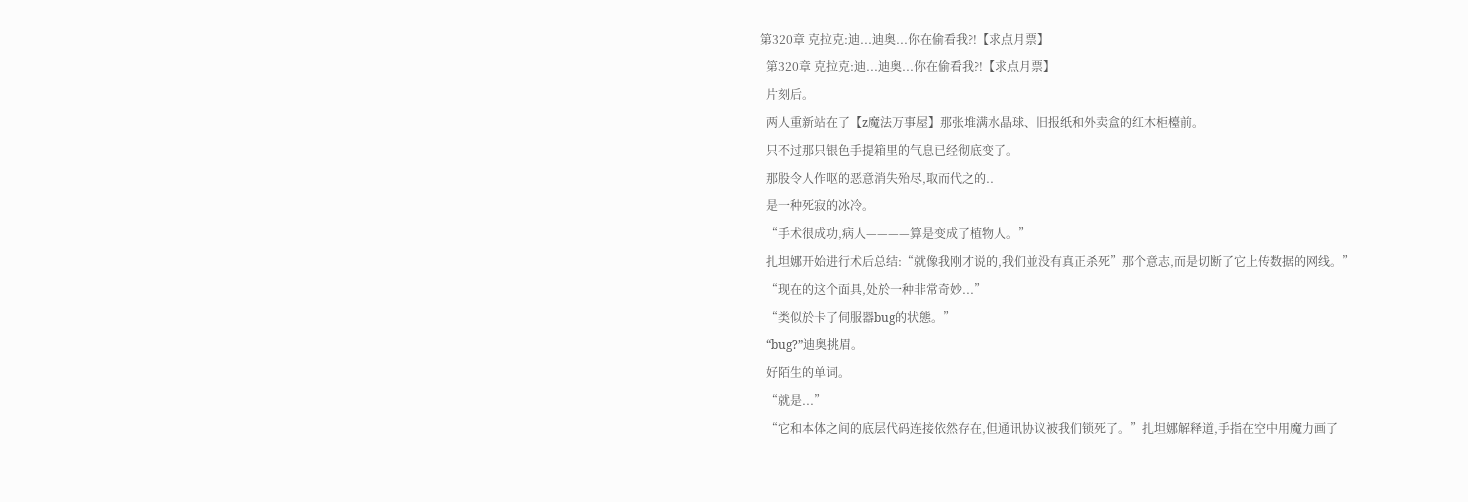第320章 克拉克:迪...迪奥...你在偷看我?!【求点月票】
  第320章 克拉克:迪...迪奥...你在偷看我?!【求点月票】
  片刻后。
  两人重新站在了【z魔法万事屋】那张堆满水晶球、旧报纸和外卖盒的红木柜檯前。
  只不过那只银色手提箱里的气息已经彻底变了。
  那股令人作呕的恶意消失殆尽,取而代之的..
  是一种死寂的冰冷。
  “手术很成功,病人————算是变成了植物人。”
  扎坦娜开始进行术后总结:“就像我刚才说的,我们並没有真正杀死”那个意志,而是切断了它上传数据的网线。”
  “现在的这个面具,处於一种非常奇妙...”
  “类似於卡了伺服器bug的状態。”
  “bug?”迪奥挑眉。
  好陌生的单词。
  “就是...”
  “它和本体之间的底层代码连接依然存在,但通讯协议被我们锁死了。”扎坦娜解释道,手指在空中用魔力画了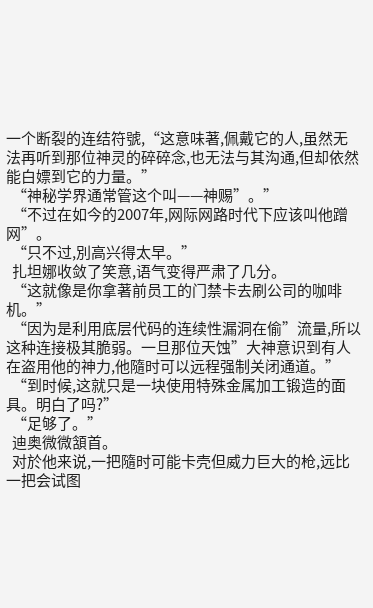一个断裂的连结符號,“这意味著,佩戴它的人,虽然无法再听到那位神灵的碎碎念,也无法与其沟通,但却依然能白嫖到它的力量。”
  “神秘学界通常管这个叫——神赐”。”
  “不过在如今的2007年,网际网路时代下应该叫他蹭网”。
  “只不过,別高兴得太早。”
  扎坦娜收敛了笑意,语气变得严肃了几分。
  “这就像是你拿著前员工的门禁卡去刷公司的咖啡机。”
  “因为是利用底层代码的连续性漏洞在偷”流量,所以这种连接极其脆弱。一旦那位天蚀”大神意识到有人在盗用他的神力,他隨时可以远程强制关闭通道。”
  “到时候,这就只是一块使用特殊金属加工锻造的面具。明白了吗?”
  “足够了。”
  迪奥微微頷首。
  对於他来说,一把隨时可能卡壳但威力巨大的枪,远比一把会试图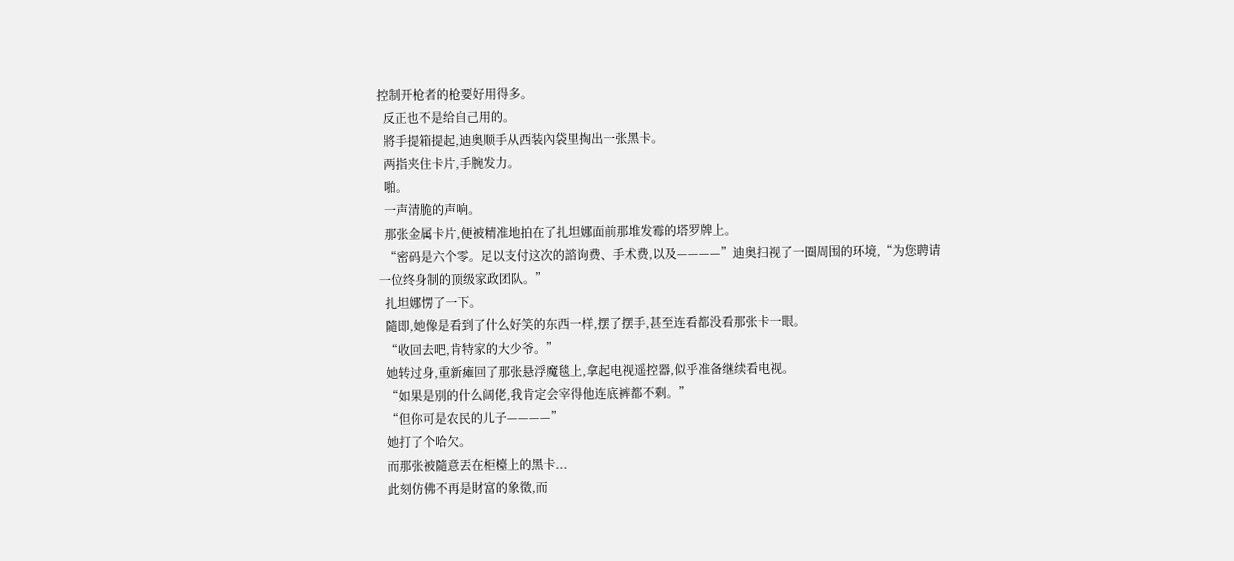控制开枪者的枪要好用得多。
  反正也不是给自己用的。
  將手提箱提起,迪奥顺手从西装內袋里掏出一张黑卡。
  两指夹住卡片,手腕发力。
  啪。
  一声清脆的声响。
  那张金属卡片,便被精准地拍在了扎坦娜面前那堆发霉的塔罗牌上。
  “密码是六个零。足以支付这次的諮询费、手术费,以及————”迪奥扫视了一圈周围的环境,“为您聘请一位终身制的顶级家政团队。”
  扎坦娜愣了一下。
  隨即,她像是看到了什么好笑的东西一样,摆了摆手,甚至连看都没看那张卡一眼。
  “收回去吧,肯特家的大少爷。”
  她转过身,重新瘫回了那张悬浮魔毯上,拿起电视遥控器,似乎准备继续看电视。
  “如果是別的什么阔佬,我肯定会宰得他连底裤都不剩。”
  “但你可是农民的儿子————”
  她打了个哈欠。
  而那张被隨意丟在柜檯上的黑卡...
  此刻仿佛不再是財富的象徵,而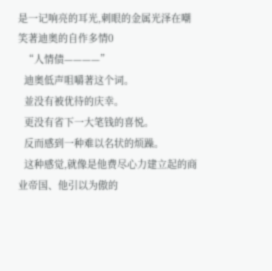是一记响亮的耳光,刺眼的金属光泽在嘲笑著迪奥的自作多情0
  “人情债————”
  迪奥低声咀嚼著这个词。
  並没有被优待的庆幸。
  更没有省下一大笔钱的喜悦。
  反而感到一种难以名状的烦躁。
  这种感觉,就像是他费尽心力建立起的商业帝国、他引以为傲的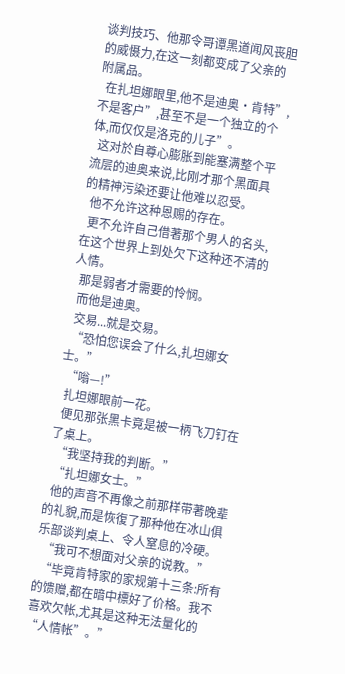谈判技巧、他那令哥谭黑道闻风丧胆的威慑力,在这一刻都变成了父亲的附属品。
  在扎坦娜眼里,他不是迪奥·肯特”,不是客户”,甚至不是一个独立的个体,而仅仅是洛克的儿子”。
  这对於自尊心膨胀到能塞满整个平流层的迪奥来说,比刚才那个黑面具的精神污染还要让他难以忍受。
  他不允许这种恩赐的存在。
  更不允许自己借著那个男人的名头,在这个世界上到处欠下这种还不清的人情。
  那是弱者才需要的怜悯。
  而他是迪奥。
  交易...就是交易。
  “恐怕您误会了什么,扎坦娜女士。”
  “嗡—!”
  扎坦娜眼前一花。
  便见那张黑卡竟是被一柄飞刀钉在了桌上。
  “我坚持我的判断。”
  “扎坦娜女士。”
  他的声音不再像之前那样带著晚辈的礼貌,而是恢復了那种他在冰山俱乐部谈判桌上、令人窒息的冷硬。
  “我可不想面对父亲的说教。”
  “毕竟肯特家的家规第十三条:所有的馈赠,都在暗中標好了价格。我不喜欢欠帐,尤其是这种无法量化的“人情帐”。”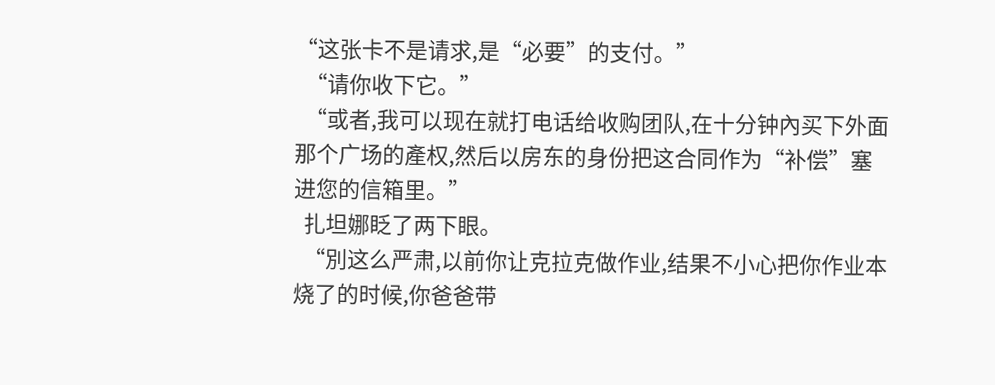“这张卡不是请求,是“必要”的支付。”
  “请你收下它。”
  “或者,我可以现在就打电话给收购团队,在十分钟內买下外面那个广场的產权,然后以房东的身份把这合同作为“补偿”塞进您的信箱里。”
  扎坦娜眨了两下眼。
  “別这么严肃,以前你让克拉克做作业,结果不小心把你作业本烧了的时候,你爸爸带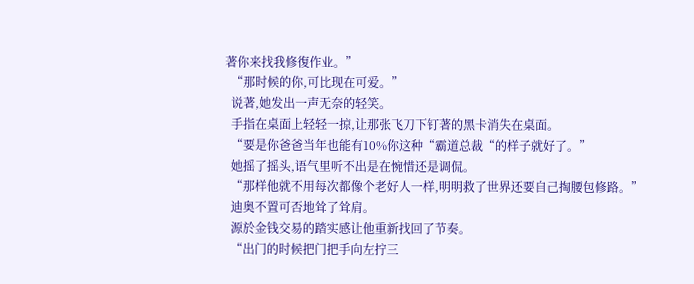著你来找我修復作业。”
  “那时候的你,可比现在可爱。”
  说著,她发出一声无奈的轻笑。
  手指在桌面上轻轻一掠,让那张飞刀下钉著的黑卡消失在桌面。
  “要是你爸爸当年也能有10%你这种“霸道总裁“的样子就好了。”
  她摇了摇头,语气里听不出是在惋惜还是调侃。
  “那样他就不用每次都像个老好人一样,明明救了世界还要自己掏腰包修路。”
  迪奥不置可否地耸了耸肩。
  源於金钱交易的踏实感让他重新找回了节奏。
  “出门的时候把门把手向左拧三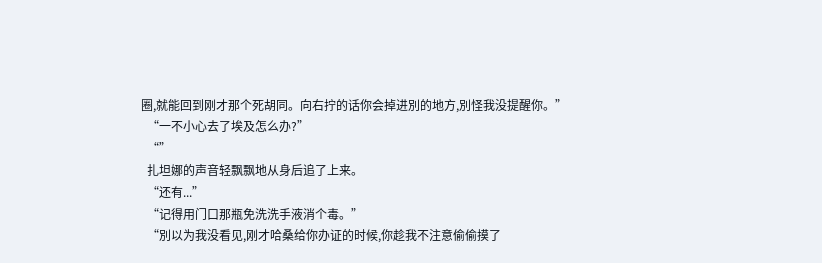圈,就能回到刚才那个死胡同。向右拧的话你会掉进別的地方,別怪我没提醒你。”
  “一不小心去了埃及怎么办?”
  “”
  扎坦娜的声音轻飘飘地从身后追了上来。
  “还有...”
  “记得用门口那瓶免洗洗手液消个毒。”
  “別以为我没看见,刚才哈桑给你办证的时候,你趁我不注意偷偷摸了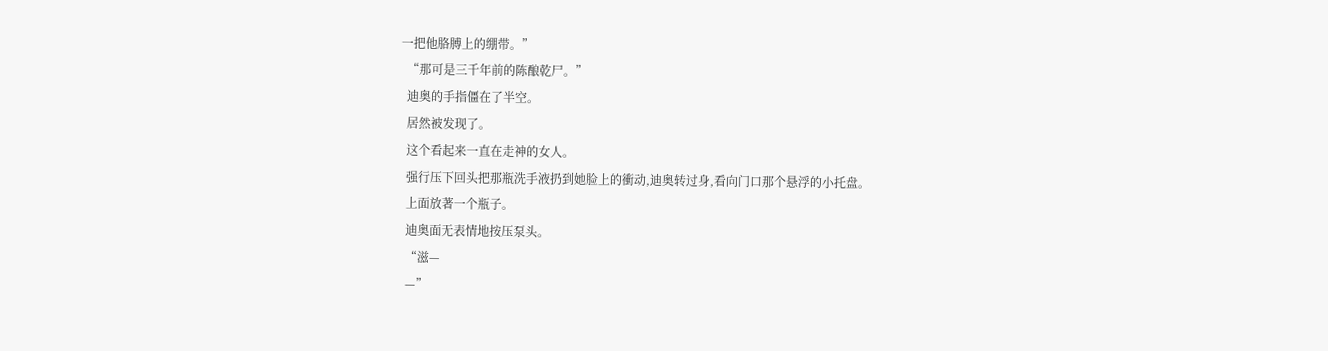一把他胳膊上的绷带。”
  “那可是三千年前的陈酿乾尸。”
  迪奥的手指僵在了半空。
  居然被发现了。
  这个看起来一直在走神的女人。
  强行压下回头把那瓶洗手液扔到她脸上的衝动,迪奥转过身,看向门口那个悬浮的小托盘。
  上面放著一个瓶子。
  迪奥面无表情地按压泵头。
  “滋—
  —”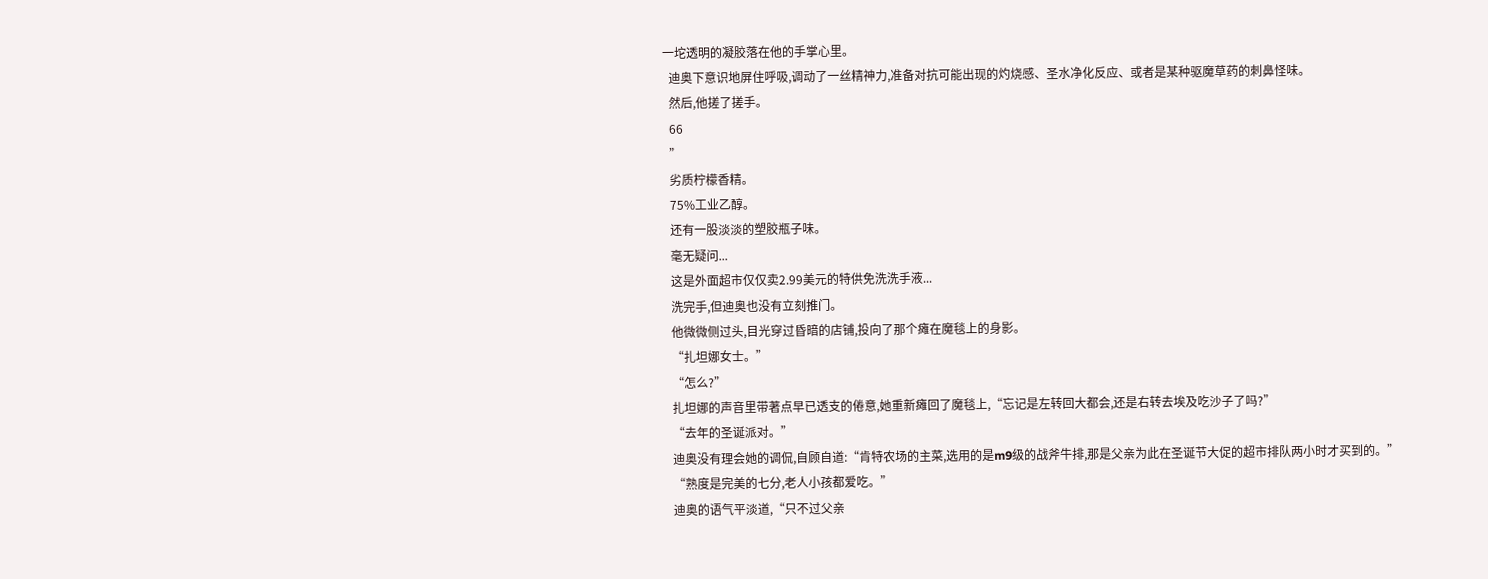一坨透明的凝胶落在他的手掌心里。
  迪奥下意识地屏住呼吸,调动了一丝精神力,准备对抗可能出现的灼烧感、圣水净化反应、或者是某种驱魔草药的刺鼻怪味。
  然后,他搓了搓手。
  66
  ”
  劣质柠檬香精。
  75%工业乙醇。
  还有一股淡淡的塑胶瓶子味。
  毫无疑问...
  这是外面超市仅仅卖2.99美元的特供免洗洗手液...
  洗完手,但迪奥也没有立刻推门。
  他微微侧过头,目光穿过昏暗的店铺,投向了那个瘫在魔毯上的身影。
  “扎坦娜女士。”
  “怎么?”
  扎坦娜的声音里带著点早已透支的倦意,她重新瘫回了魔毯上,“忘记是左转回大都会,还是右转去埃及吃沙子了吗?”
  “去年的圣诞派对。”
  迪奥没有理会她的调侃,自顾自道:“肯特农场的主菜,选用的是m9级的战斧牛排,那是父亲为此在圣诞节大促的超市排队两小时才买到的。”
  “熟度是完美的七分,老人小孩都爱吃。”
  迪奥的语气平淡道,“只不过父亲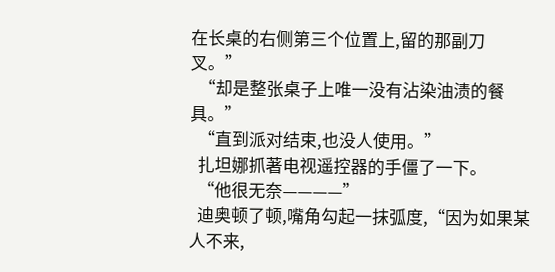在长桌的右侧第三个位置上,留的那副刀叉。”
  “却是整张桌子上唯一没有沾染油渍的餐具。”
  “直到派对结束,也没人使用。”
  扎坦娜抓著电视遥控器的手僵了一下。
  “他很无奈————”
  迪奥顿了顿,嘴角勾起一抹弧度,“因为如果某人不来,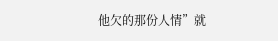他欠的那份人情”就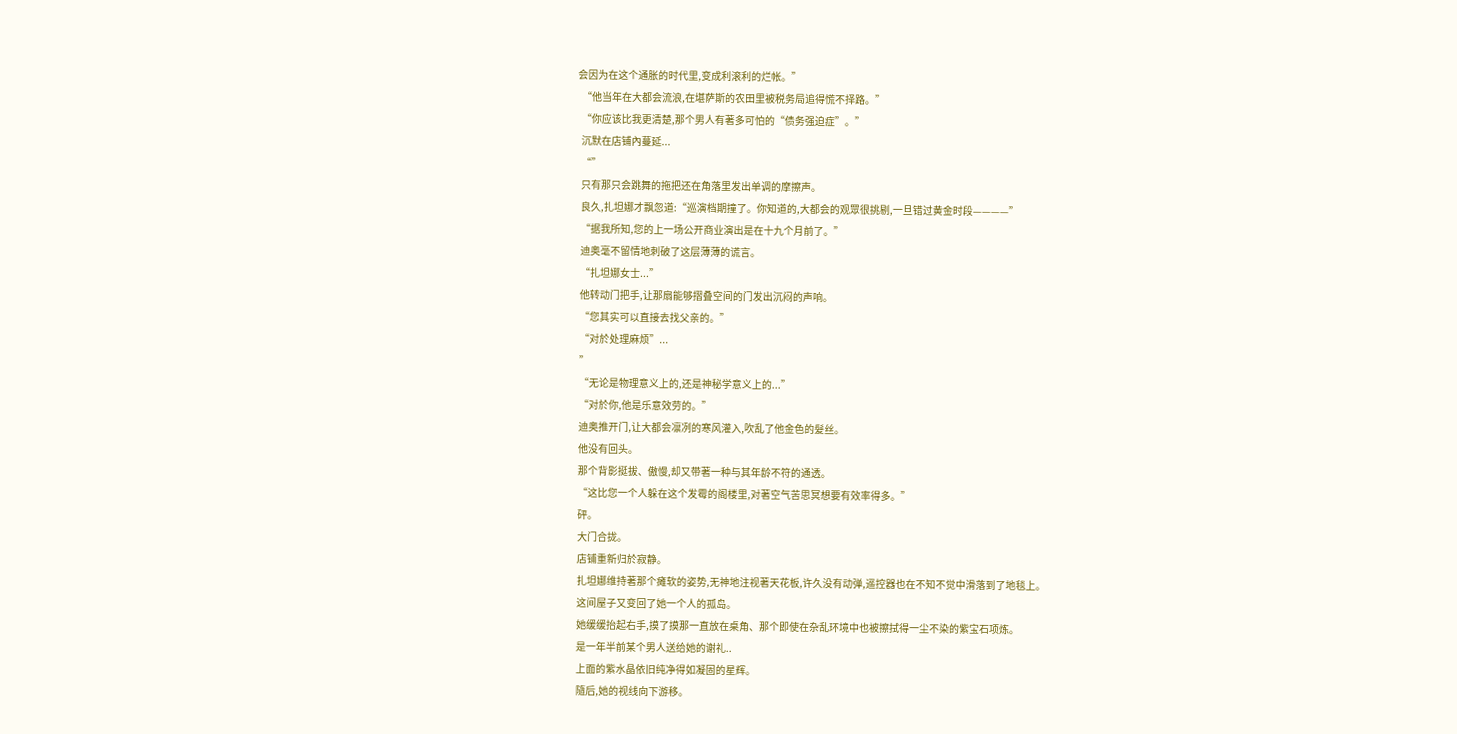会因为在这个通胀的时代里,变成利滚利的烂帐。”
  “他当年在大都会流浪,在堪萨斯的农田里被税务局追得慌不择路。”
  “你应该比我更清楚,那个男人有著多可怕的“债务强迫症”。”
  沉默在店铺內蔓延...
  “”
  只有那只会跳舞的拖把还在角落里发出单调的摩擦声。
  良久,扎坦娜才飘忽道:“巡演档期撞了。你知道的,大都会的观眾很挑剔,一旦错过黄金时段————”
  “据我所知,您的上一场公开商业演出是在十九个月前了。”
  迪奥毫不留情地刺破了这层薄薄的谎言。
  “扎坦娜女士...”
  他转动门把手,让那扇能够摺叠空间的门发出沉闷的声响。
  “您其实可以直接去找父亲的。”
  “对於处理麻烦”...
  ”
  “无论是物理意义上的,还是神秘学意义上的...”
  “对於你,他是乐意效劳的。”
  迪奥推开门,让大都会凛冽的寒风灌入,吹乱了他金色的髮丝。
  他没有回头。
  那个背影挺拔、傲慢,却又带著一种与其年龄不符的通透。
  “这比您一个人躲在这个发霉的阁楼里,对著空气苦思冥想要有效率得多。”
  砰。
  大门合拢。
  店铺重新归於寂静。
  扎坦娜维持著那个瘫软的姿势,无神地注视著天花板,许久没有动弹,遥控器也在不知不觉中滑落到了地毯上。
  这间屋子又变回了她一个人的孤岛。
  她缓缓抬起右手,摸了摸那一直放在桌角、那个即使在杂乱环境中也被擦拭得一尘不染的紫宝石项炼。
  是一年半前某个男人送给她的谢礼..
  上面的紫水晶依旧纯净得如凝固的星辉。
  隨后,她的视线向下游移。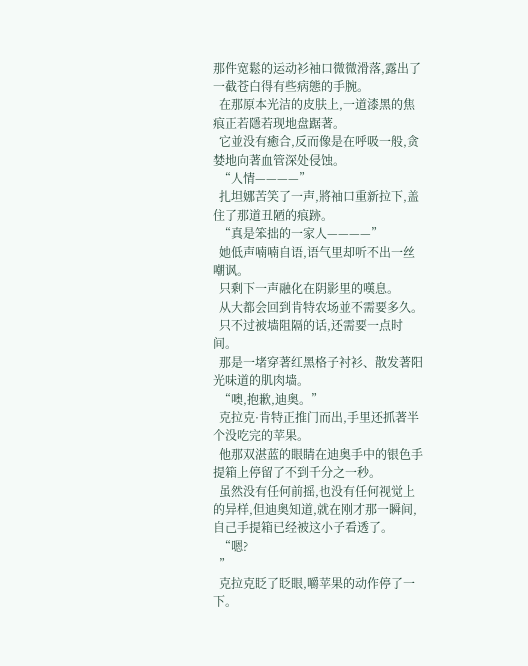那件宽鬆的运动衫袖口微微滑落,露出了一截苍白得有些病態的手腕。
  在那原本光洁的皮肤上,一道漆黑的焦痕正若隱若现地盘踞著。
  它並没有癒合,反而像是在呼吸一般,贪婪地向著血管深处侵蚀。
  “人情————”
  扎坦娜苦笑了一声,將袖口重新拉下,盖住了那道丑陋的痕跡。
  “真是笨拙的一家人————”
  她低声喃喃自语,语气里却听不出一丝嘲讽。
  只剩下一声融化在阴影里的嘆息。
  从大都会回到肯特农场並不需要多久。
  只不过被墙阻隔的话,还需要一点时间。
  那是一堵穿著红黑格子衬衫、散发著阳光味道的肌肉墙。
  “噢,抱歉,迪奥。”
  克拉克·肯特正推门而出,手里还抓著半个没吃完的苹果。
  他那双湛蓝的眼睛在迪奥手中的银色手提箱上停留了不到千分之一秒。
  虽然没有任何前摇,也没有任何视觉上的异样,但迪奥知道,就在刚才那一瞬间,自己手提箱已经被这小子看透了。
  “嗯?
  ”
  克拉克眨了眨眼,嚼苹果的动作停了一下。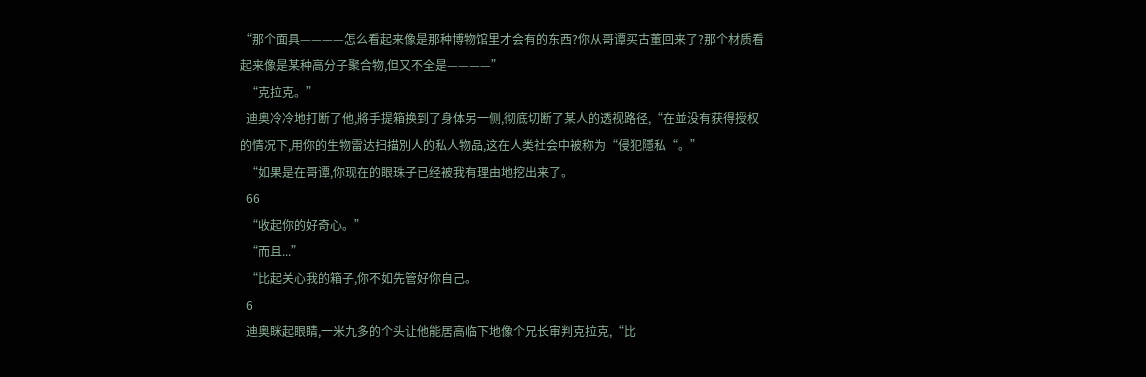“那个面具————怎么看起来像是那种博物馆里才会有的东西?你从哥谭买古董回来了?那个材质看起来像是某种高分子聚合物,但又不全是————”
  “克拉克。”
  迪奥冷冷地打断了他,將手提箱换到了身体另一侧,彻底切断了某人的透视路径,“在並没有获得授权的情况下,用你的生物雷达扫描別人的私人物品,这在人类社会中被称为“侵犯隱私“。”
  “如果是在哥谭,你现在的眼珠子已经被我有理由地挖出来了。
  66
  “收起你的好奇心。”
  “而且...”
  “比起关心我的箱子,你不如先管好你自己。
  6
  迪奥眯起眼睛,一米九多的个头让他能居高临下地像个兄长审判克拉克,“比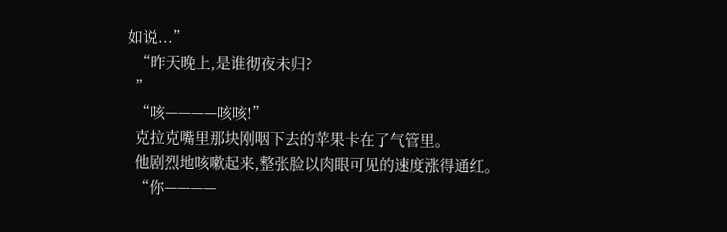如说...”
  “昨天晚上,是谁彻夜未归?
  ”
  “咳————咳咳!”
  克拉克嘴里那块刚咽下去的苹果卡在了气管里。
  他剧烈地咳嗽起来,整张脸以肉眼可见的速度涨得通红。
  “你————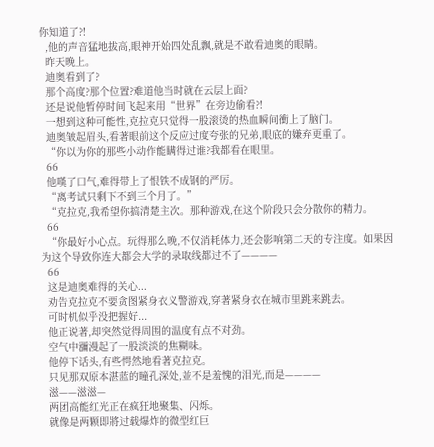你知道了?!
  ,他的声音猛地拔高,眼神开始四处乱飘,就是不敢看迪奥的眼睛。
  昨天晚上。
  迪奥看到了?
  那个高度?那个位置?难道他当时就在云层上面?
  还是说他暂停时间飞起来用“世界”在旁边偷看?!
  一想到这种可能性,克拉克只觉得一股滚烫的热血瞬间衝上了脑门。
  迪奥皱起眉头,看著眼前这个反应过度夸张的兄弟,眼底的嫌弃更重了。
  “你以为你的那些小动作能瞒得过谁?我都看在眼里。
  66
  他嘆了口气,难得带上了恨铁不成钢的严厉。
  “离考试只剩下不到三个月了。”
  “克拉克,我希望你搞清楚主次。那种游戏,在这个阶段只会分散你的精力。
  66
  “你最好小心点。玩得那么晚,不仅消耗体力,还会影响第二天的专注度。如果因为这个导致你连大都会大学的录取线都过不了————
  66
  这是迪奥难得的关心...
  劝告克拉克不要贪图紧身衣义警游戏,穿著紧身衣在城市里跳来跳去。
  可时机似乎没把握好...
  他正说著,却突然觉得周围的温度有点不对劲。
  空气中瀰漫起了一股淡淡的焦糊味。
  他停下话头,有些愕然地看著克拉克。
  只见那双原本湛蓝的瞳孔深处,並不是羞愧的泪光,而是————
  滋——滋滋—
  两团高能红光正在疯狂地聚集、闪烁。
  就像是两颗即將过载爆炸的微型红巨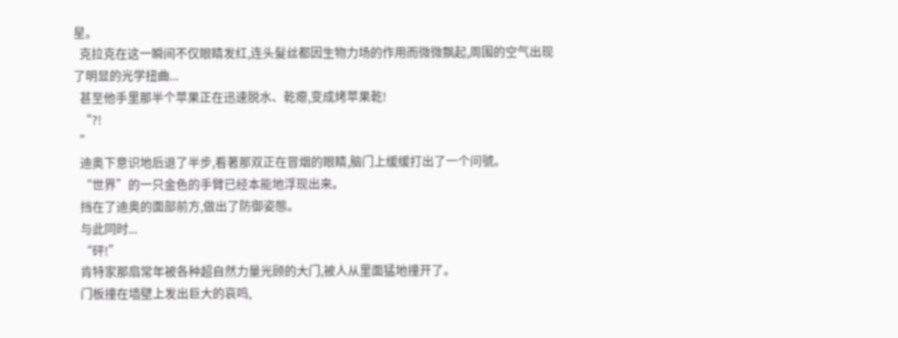星。
  克拉克在这一瞬间不仅眼睛发红,连头髮丝都因生物力场的作用而微微飘起,周围的空气出现了明显的光学扭曲...
  甚至他手里那半个苹果正在迅速脱水、乾瘪,变成烤苹果乾!
  “?!
  ”
  迪奥下意识地后退了半步,看著那双正在冒烟的眼睛,脑门上缓缓打出了一个问號。
  “世界”的一只金色的手臂已经本能地浮现出来。
  挡在了迪奥的面部前方,做出了防御姿態。
  与此同时...
  “砰!”
  肯特家那扇常年被各种超自然力量光顾的大门,被人从里面猛地撞开了。
  门板撞在墙壁上发出巨大的哀鸣,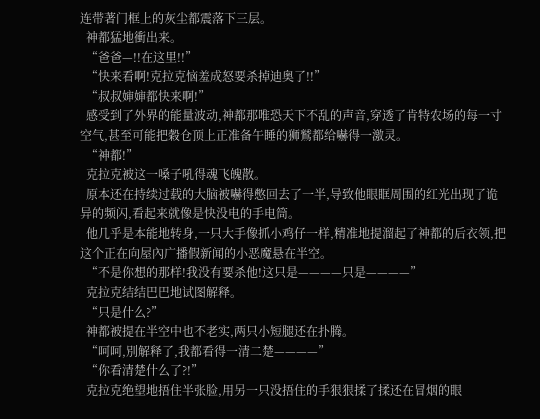连带著门框上的灰尘都震落下三层。
  神都猛地衝出来。
  “爸爸—!!在这里!!”
  “快来看啊!克拉克恼羞成怒要杀掉迪奥了!!”
  “叔叔婶婶都快来啊!”
  感受到了外界的能量波动,神都那唯恐天下不乱的声音,穿透了肯特农场的每一寸空气,甚至可能把穀仓顶上正准备午睡的狮鷲都给嚇得一激灵。
  “神都!”
  克拉克被这一嗓子吼得魂飞魄散。
  原本还在持续过载的大脑被嚇得憋回去了一半,导致他眼眶周围的红光出现了诡异的频闪,看起来就像是快没电的手电筒。
  他几乎是本能地转身,一只大手像抓小鸡仔一样,精准地提溜起了神都的后衣领,把这个正在向屋內广播假新闻的小恶魔悬在半空。
  “不是你想的那样!我没有要杀他!这只是————只是————”
  克拉克结结巴巴地试图解释。
  “只是什么?”
  神都被提在半空中也不老实,两只小短腿还在扑腾。
  “呵呵,別解释了,我都看得一清二楚————”
  “你看清楚什么了?!”
  克拉克绝望地捂住半张脸,用另一只没捂住的手狠狠揉了揉还在冒烟的眼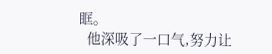眶。
  他深吸了一口气,努力让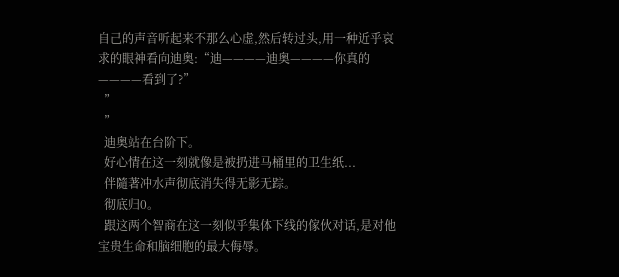自己的声音听起来不那么心虚,然后转过头,用一种近乎哀求的眼神看向迪奥:“迪————迪奥————你真的————看到了?”
  ”
  ”
  迪奥站在台阶下。
  好心情在这一刻就像是被扔进马桶里的卫生纸...
  伴隨著冲水声彻底消失得无影无踪。
  彻底归0。
  跟这两个智商在这一刻似乎集体下线的傢伙对话,是对他宝贵生命和脑细胞的最大侮辱。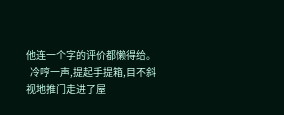他连一个字的评价都懒得给。
  冷哼一声,提起手提箱,目不斜视地推门走进了屋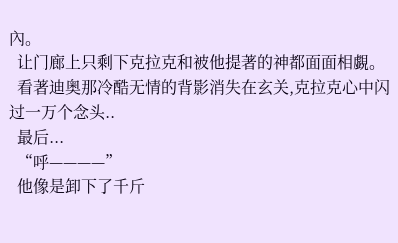內。
  让门廊上只剩下克拉克和被他提著的神都面面相覷。
  看著迪奥那冷酷无情的背影消失在玄关,克拉克心中闪过一万个念头..
  最后...
  “呼————”
  他像是卸下了千斤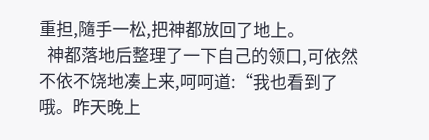重担,隨手一松,把神都放回了地上。
  神都落地后整理了一下自己的领口,可依然不依不饶地凑上来,呵呵道:“我也看到了哦。昨天晚上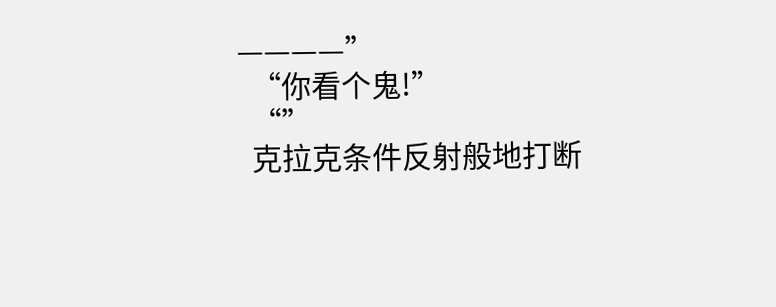————”
  “你看个鬼!”
  “”
  克拉克条件反射般地打断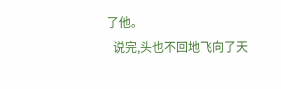了他。
  说完,头也不回地飞向了天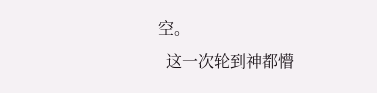空。
  这一次轮到神都懵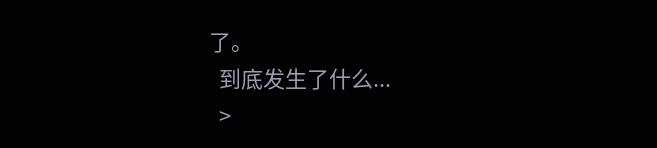了。
  到底发生了什么...
  >